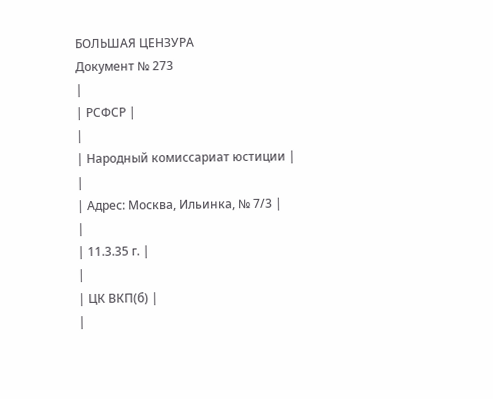БОЛЬШАЯ ЦЕНЗУРА
Документ № 273
|
| РСФСР |
|
| Народный комиссариат юстиции |
|
| Адрес: Москва, Ильинка, № 7/3 |
|
| 11.3.35 г. |
|
| ЦК ВКП(б) |
|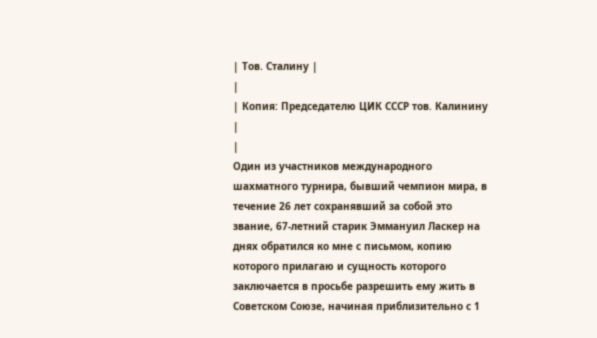| Тов. Сталину |
|
| Копия: Председателю ЦИК СССР тов. Калинину |
|
Один из участников международного шахматного турнира, бывший чемпион мира, в течение 26 лет сохранявший за собой это звание, 67-летний старик Эммануил Ласкер на днях обратился ко мне с письмом, копию которого прилагаю и сущность которого заключается в просьбе разрешить ему жить в Советском Союзе, начиная приблизительно с 1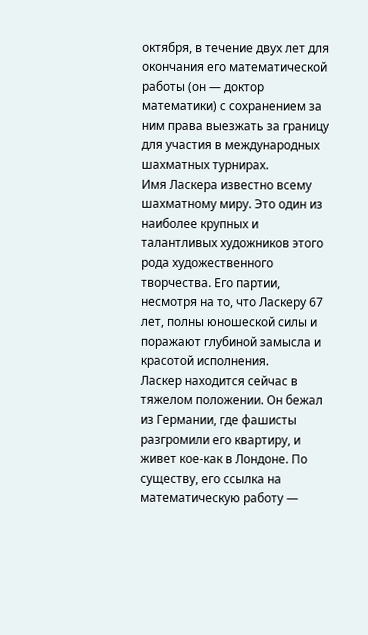октября, в течение двух лет для окончания его математической работы (он — доктор математики) с сохранением за ним права выезжать за границу для участия в международных шахматных турнирах.
Имя Ласкера известно всему шахматному миру. Это один из наиболее крупных и талантливых художников этого рода художественного творчества. Его партии, несмотря на то, что Ласкеру 67 лет, полны юношеской силы и поражают глубиной замысла и красотой исполнения.
Ласкер находится сейчас в тяжелом положении. Он бежал из Германии, где фашисты разгромили его квартиру, и живет кое-как в Лондоне. По существу, его ссылка на математическую работу —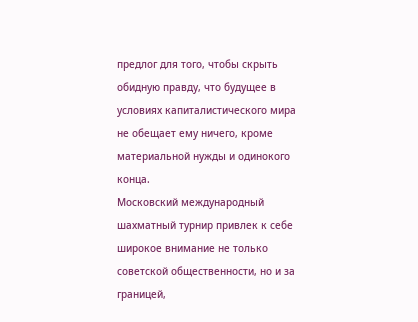предлог для того, чтобы скрыть обидную правду, что будущее в условиях капиталистического мира не обещает ему ничего, кроме материальной нужды и одинокого конца.
Московский международный шахматный турнир привлек к себе широкое внимание не только советской общественности, но и за границей,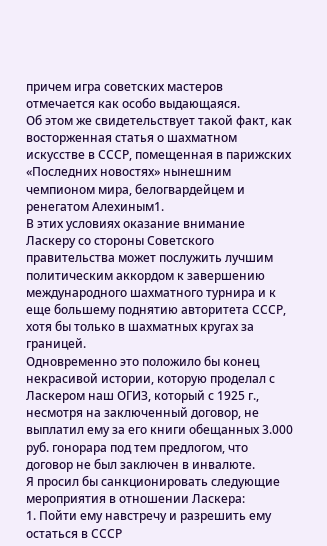причем игра советских мастеров отмечается как особо выдающаяся.
Об этом же свидетельствует такой факт, как восторженная статья о шахматном искусстве в СССР, помещенная в парижских «Последних новостях» нынешним чемпионом мира, белогвардейцем и ренегатом Алехиным1.
В этих условиях оказание внимание Ласкеру со стороны Советского правительства может послужить лучшим политическим аккордом к завершению международного шахматного турнира и к еще большему поднятию авторитета СССР, хотя бы только в шахматных кругах за границей.
Одновременно это положило бы конец некрасивой истории, которую проделал с Ласкером наш ОГИЗ, который с 1925 г., несмотря на заключенный договор, не выплатил ему за его книги обещанных 3.000 руб. гонорара под тем предлогом, что договор не был заключен в инвалюте.
Я просил бы санкционировать следующие мероприятия в отношении Ласкера:
1. Пойти ему навстречу и разрешить ему остаться в СССР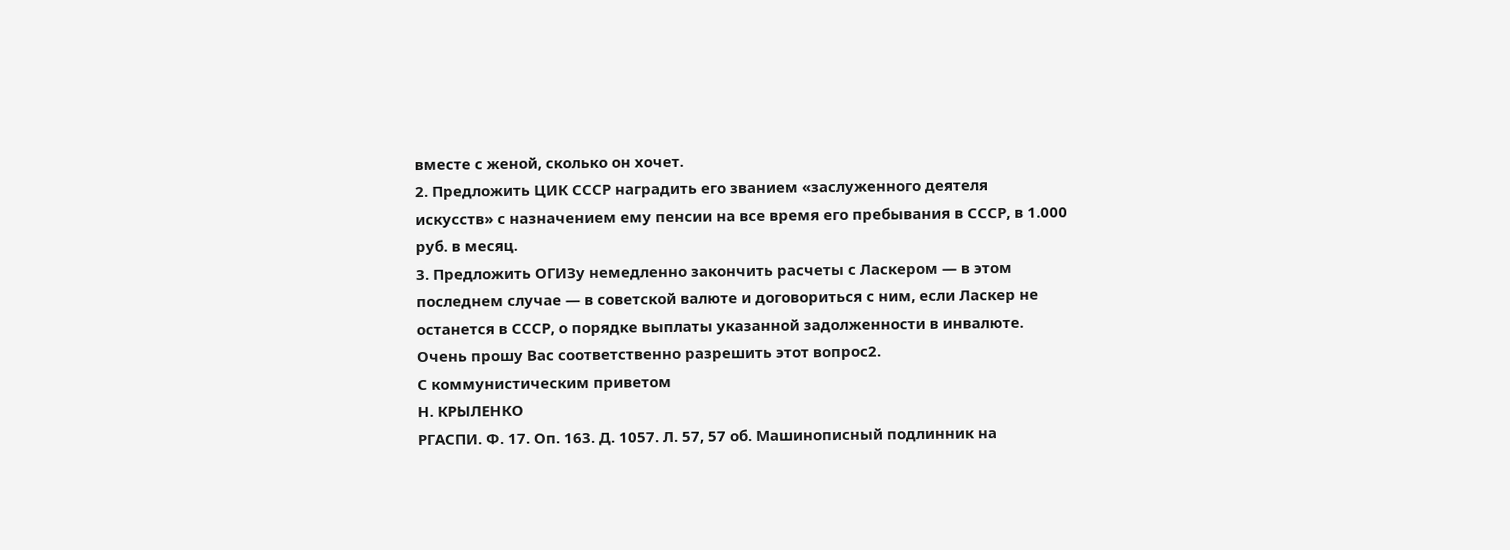вместе с женой, сколько он хочет.
2. Предложить ЦИК СССР наградить его званием «заслуженного деятеля искусств» с назначением ему пенсии на все время его пребывания в СССР, в 1.000 руб. в месяц.
3. Предложить ОГИЗу немедленно закончить расчеты с Ласкером — в этом последнем случае — в советской валюте и договориться с ним, если Ласкер не останется в СССР, о порядке выплаты указанной задолженности в инвалюте.
Очень прошу Вас соответственно разрешить этот вопрос2.
С коммунистическим приветом
Н. КРЫЛЕНКО
РГАСПИ. Ф. 17. Оп. 163. Д. 1057. Л. 57, 57 об. Машинописный подлинник на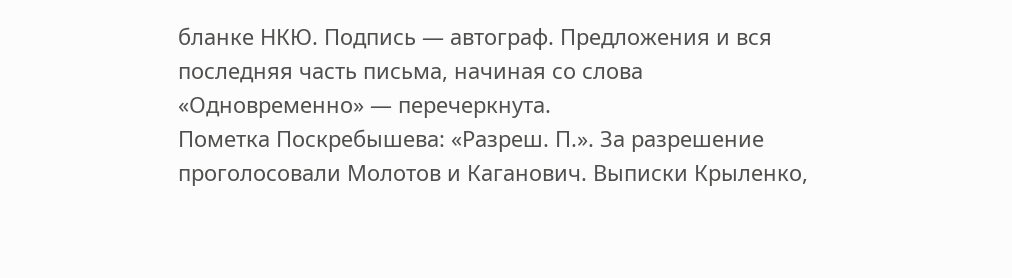бланке НКЮ. Подпись — автограф. Предложения и вся последняя часть письма, начиная со слова «Одновременно» — перечеркнута.
Пометка Поскребышева: «Разреш. П.». За разрешение проголосовали Молотов и Каганович. Выписки Крыленко,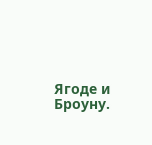Ягоде и Броуну.